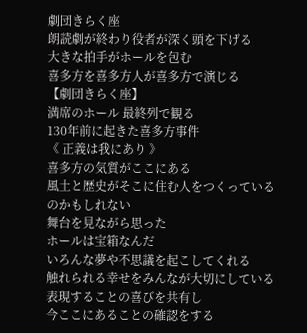劇団きらく座
朗読劇が終わり役者が深く頭を下げる
大きな拍手がホールを包む
喜多方を喜多方人が喜多方で演じる
【劇団きらく座】
満席のホール 最終列で観る
130年前に起きた喜多方事件
《 正義は我にあり 》
喜多方の気質がここにある
風土と歴史がそこに住む人をつくっているのかもしれない
舞台を見ながら思った
ホールは宝箱なんだ
いろんな夢や不思議を起こしてくれる
触れられる幸せをみんなが大切にしている
表現することの喜びを共有し
今ここにあることの確認をする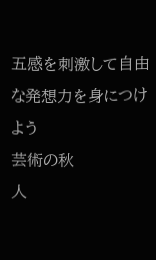五感を刺激して自由な発想力を身につけよう
芸術の秋
人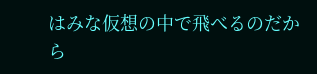はみな仮想の中で飛べるのだから